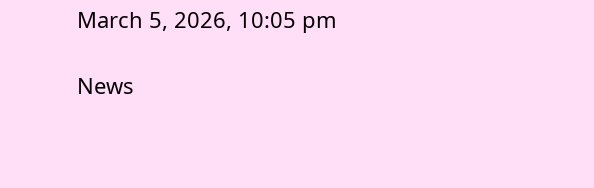March 5, 2026, 10:05 pm

News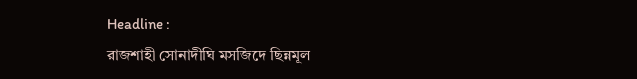Headline :
রাজশাহী সোনাদীঘি মসজিদে ছিন্নমূল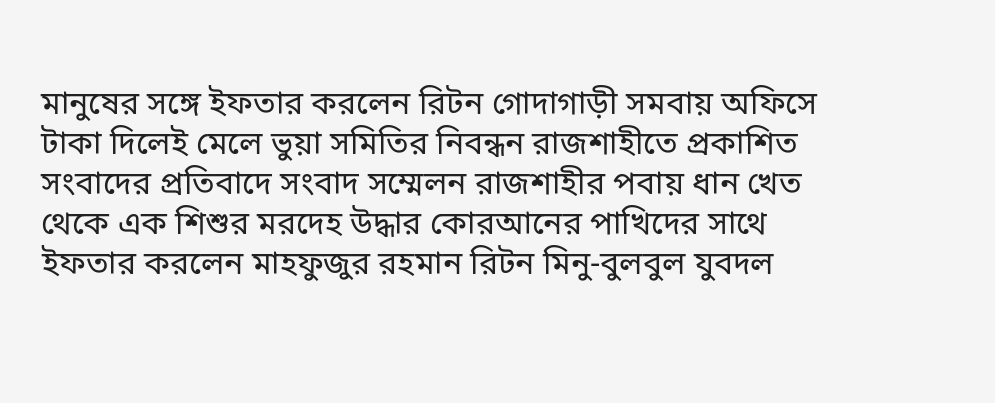মানুষের সঙ্গে ইফতার করলেন রিটন গোদাগাড়ী সমবায় অফিসে টাকা দিলেই মেলে ভুয়া সমিতির নিবন্ধন রাজশাহীতে প্রকাশিত সংবাদের প্রতিবাদে সংবাদ সম্মেলন রাজশাহীর পবায় ধান খেত থেকে এক শিশুর মরদেহ উদ্ধার কোরআনের পাখিদের সাথে ইফতার করলেন মাহফুজুর রহমান রিটন মিনু-বুলবুল যুবদল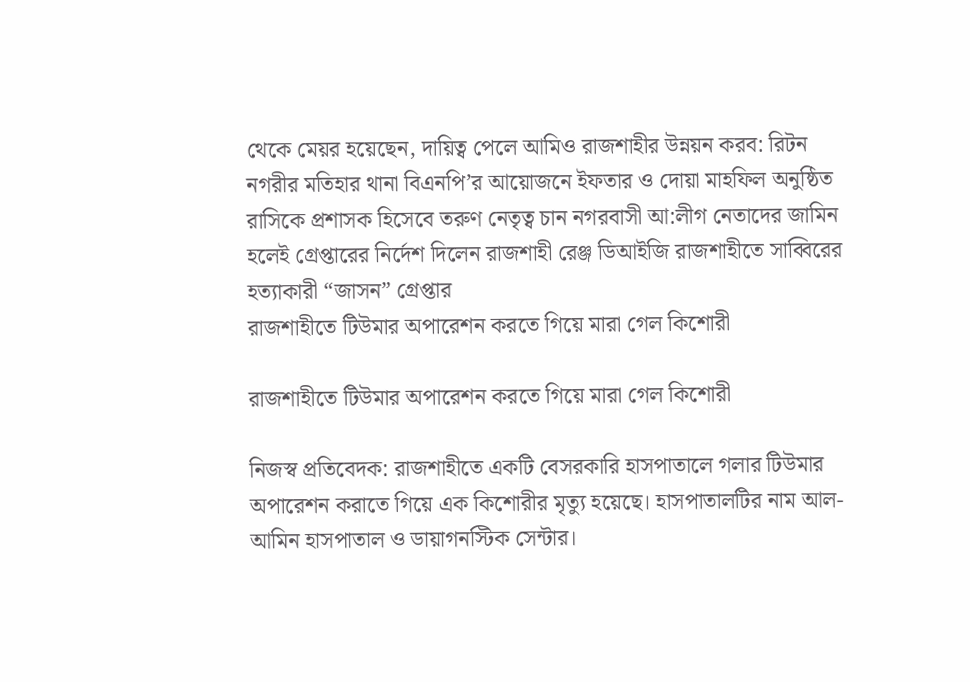থেকে মেয়র হয়েছেন, দায়িত্ব পেলে আমিও রাজশাহীর উন্নয়ন করব: রিটন নগরীর মতিহার থানা বিএনপি’র আয়োজনে ইফতার ও দোয়া মাহফিল অনুষ্ঠিত রাসিকে প্রশাসক হিসেবে তরুণ নেতৃত্ব চান নগরবাসী আ:লীগ নেতাদের জামিন হলেই গ্রেপ্তারের নির্দেশ দিলেন রাজশাহী রেঞ্জ ডিআইজি রাজশাহীতে সাব্বিরের হত্যাকারী “জাসন” গ্রেপ্তার
রাজশাহীতে টিউমার অপারেশন করতে গিয়ে মারা গেল কিশোরী

রাজশাহীতে টিউমার অপারেশন করতে গিয়ে মারা গেল কিশোরী

নিজস্ব প্রতিবেদক: রাজশাহীতে একটি বেসরকারি হাসপাতালে গলার টিউমার অপারেশন করাতে গিয়ে এক কিশোরীর মৃত্যু হয়েছে। হাসপাতালটির নাম আল-আমিন হাসপাতাল ও ডায়াগনস্টিক সেন্টার।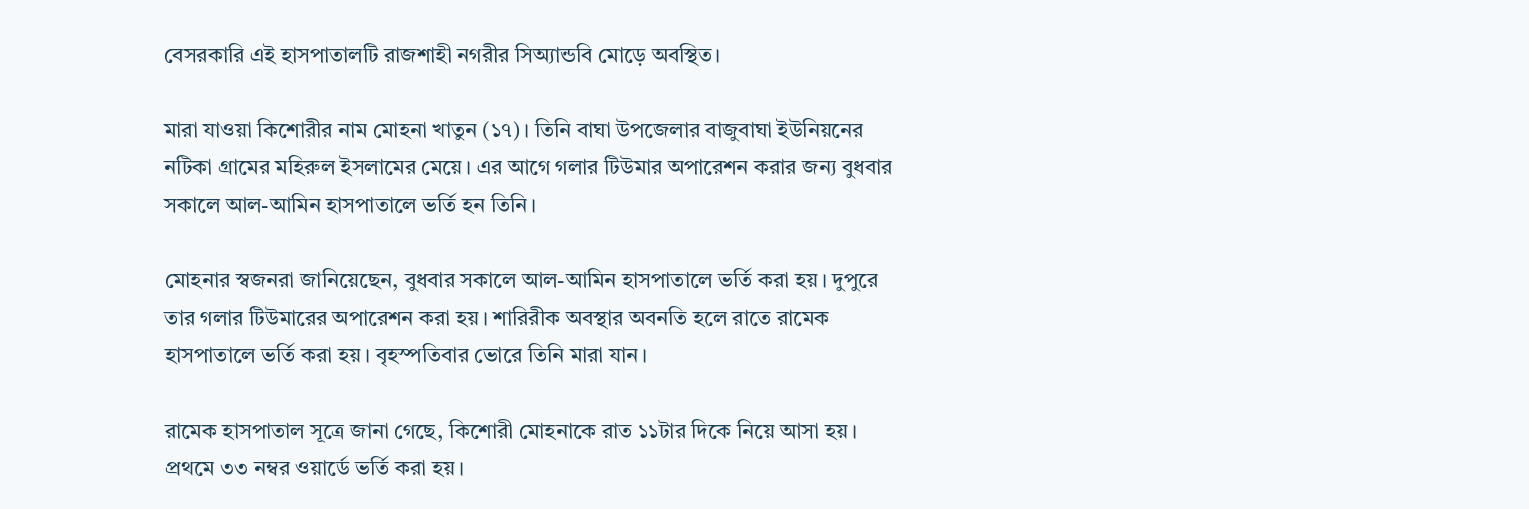বেসরকারি এই হাসপাতালটি রাজশাহী নগরীর সিঅ্যান্ডবি মোড়ে অবস্থিত।

মারা যাওয়া কিশোরীর নাম মোহনা খাতুন (১৭)। তিনি বাঘা উপজেলার বাজুবাঘা ইউনিয়নের নটিকা গ্রামের মহিরুল ইসলামের মেয়ে। এর আগে গলার টিউমার অপারেশন করার জন্য বুধবার সকালে আল-আমিন হাসপাতালে ভর্তি হন তিনি।

মোহনার স্বজনরা জানিয়েছেন, বুধবার সকালে আল-আমিন হাসপাতালে ভর্তি করা হয়। দুপুরে তার গলার টিউমারের অপারেশন করা হয়। শারিরীক অবস্থার অবনতি হলে রাতে রামেক হাসপাতালে ভর্তি করা হয়। বৃহস্পতিবার ভোরে তিনি মারা যান।

রামেক হাসপাতাল সূত্রে জানা গেছে, কিশোরী মোহনাকে রাত ১১টার দিকে নিয়ে আসা হয়। প্রথমে ৩৩ নম্বর ওয়ার্ডে ভর্তি করা হয়।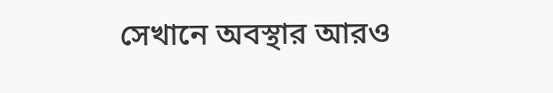সেখানে অবস্থার আরও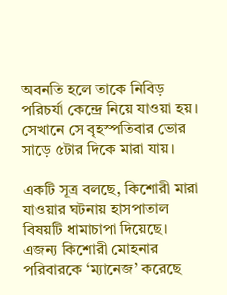অবনতি হলে তাকে নিবিড় পরিচর্যা কেন্দ্রে নিয়ে যাওয়া হয়। সেখানে সে বৃহস্পতিবার ভোর সাড়ে ৫টার দিকে মারা যায়।

একটি সূত্র বলছে, কিশোরী মারা যাওয়ার ঘটনায় হাসপাতাল বিষয়টি ধামাচাপা দিয়েছে। এজন্য কিশোরী মোহনার পরিবারকে ‘ম্যানেজ’ করেছে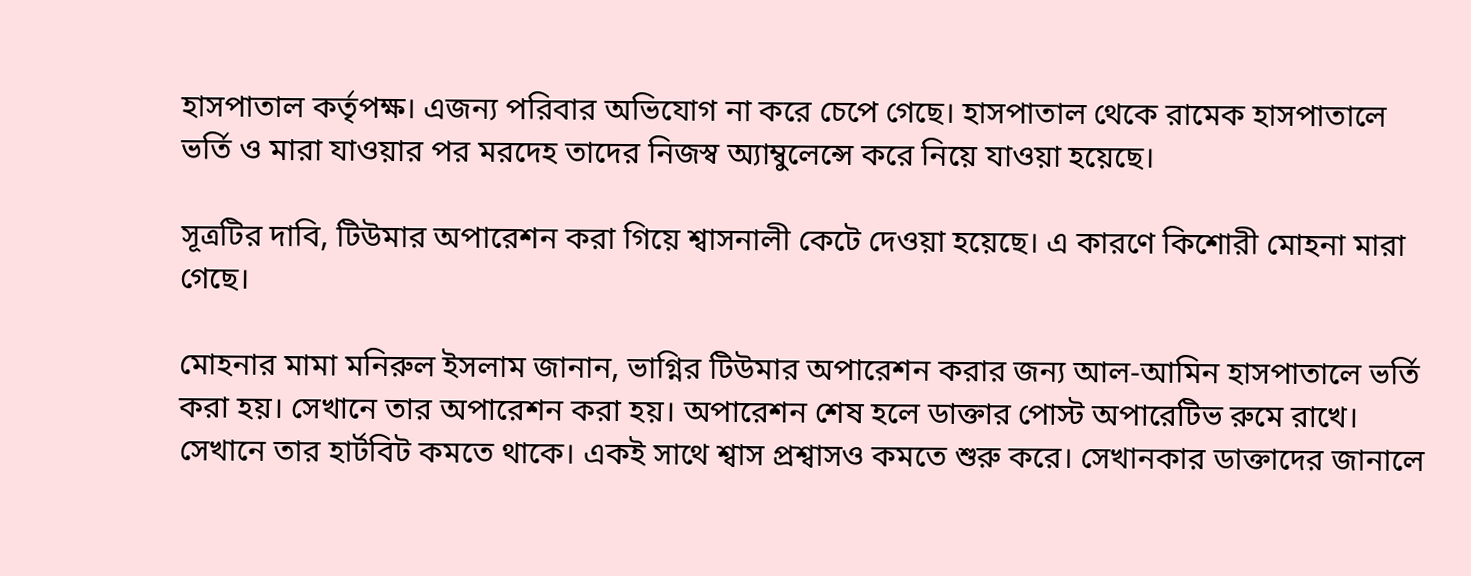হাসপাতাল কর্তৃপক্ষ। এজন্য পরিবার অভিযোগ না করে চেপে গেছে। হাসপাতাল থেকে রামেক হাসপাতালে ভর্তি ও মারা যাওয়ার পর মরদেহ তাদের নিজস্ব অ্যাম্বুলেন্সে করে নিয়ে যাওয়া হয়েছে।

সূত্রটির দাবি, টিউমার অপারেশন করা গিয়ে শ্বাসনালী কেটে দেওয়া হয়েছে। এ কারণে কিশোরী মোহনা মারা গেছে।

মোহনার মামা মনিরুল ইসলাম জানান, ভাগ্নির টিউমার অপারেশন করার জন্য আল-আমিন হাসপাতালে ভর্তি করা হয়। সেখানে তার অপারেশন করা হয়। অপারেশন শেষ হলে ডাক্তার পোস্ট অপারেটিভ রুমে রাখে। সেখানে তার হার্টবিট কমতে থাকে। একই সাথে শ্বাস প্রশ্বাসও কমতে শুরু করে। সেখানকার ডাক্তাদের জানালে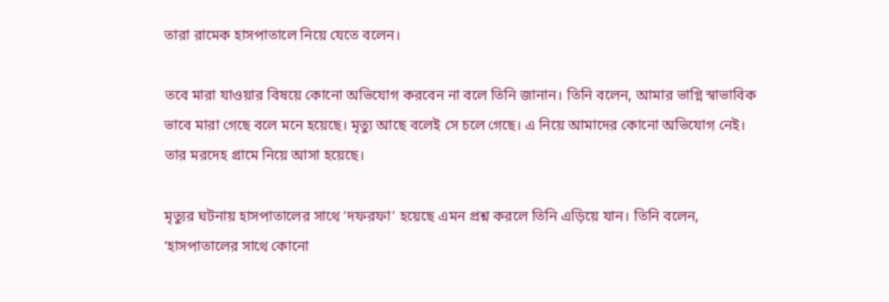তারা রামেক হাসপাতালে নিয়ে যেতে বলেন।

তবে মারা যাওয়ার বিষয়ে কোনো অভিযোগ করবেন না বলে তিনি জানান। তিনি বলেন, আমার ভাগ্নি স্বাভাবিক ভাবে মারা গেছে বলে মনে হয়েছে। মৃত্যু আছে বলেই সে চলে গেছে। এ নিয়ে আমাদের কোনো অভিযোগ নেই। তার মরদেহ গ্রামে নিয়ে আসা হয়েছে।

মৃত্যুর ঘটনায় হাসপাতালের সাথে ‘দফরফা’ হয়েছে এমন প্রশ্ন করলে তিনি এড়িয়ে যান। তিনি বলেন, ‘হাসপাতালের সাথে কোনো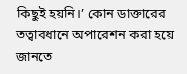কিছুই হয়নি।’ কোন ডাক্তারের তত্বাবধানে অপারেশন করা হয়ে জানতে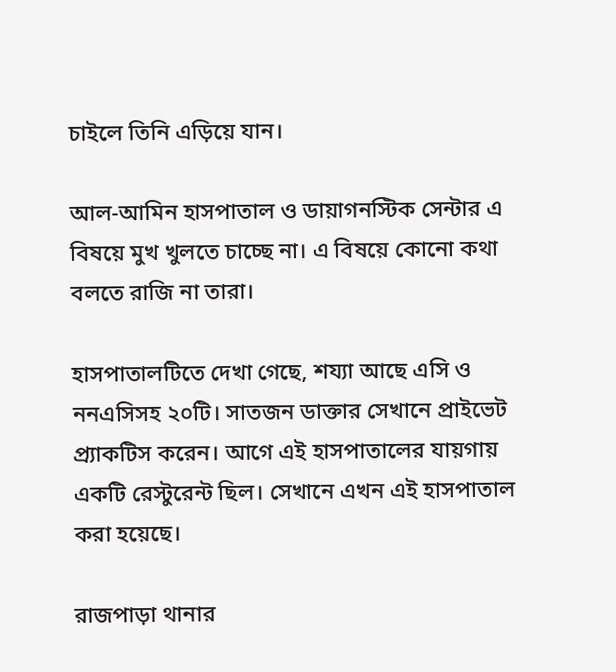চাইলে তিনি এড়িয়ে যান।

আল-আমিন হাসপাতাল ও ডায়াগনস্টিক সেন্টার এ বিষয়ে মুখ খুলতে চাচ্ছে না। এ বিষয়ে কোনো কথা বলতে রাজি না তারা।

হাসপাতালটিতে দেখা গেছে, শয্যা আছে এসি ও ননএসিসহ ২০টি। সাতজন ডাক্তার সেখানে প্রাইভেট প্র্যাকটিস করেন। আগে এই হাসপাতালের যায়গায় একটি রেস্টুরেন্ট ছিল। সেখানে এখন এই হাসপাতাল করা হয়েছে।

রাজপাড়া থানার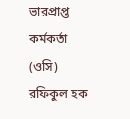ভারপ্রাপ্ত কর্মকর্তা (ওসি) রফিকুল হক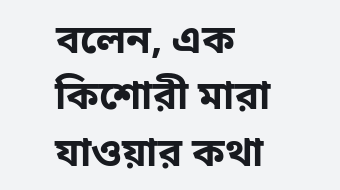বলেন, এক কিশোরী মারা যাওয়ার কথা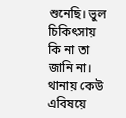শুনেছি। ভুল চিকিৎসায় কি না তা জানি না। থানায় কেউ এবিষয়ে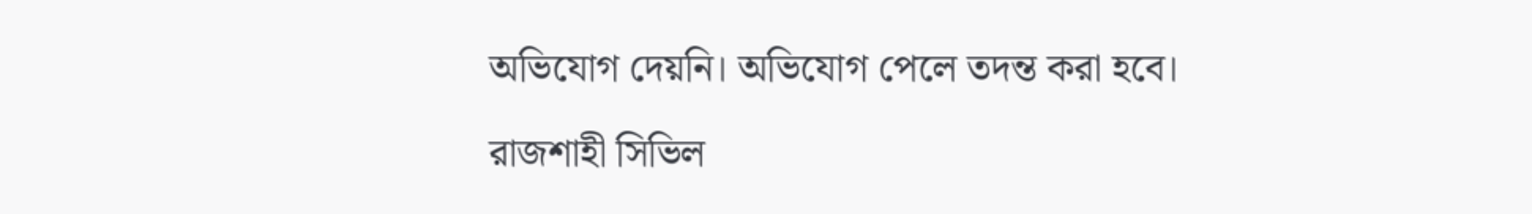অভিযোগ দেয়নি। অভিযোগ পেলে তদন্ত করা হবে।

রাজশাহী সিভিল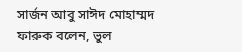সার্জন আবু সাঈদ মোহাম্মদ ফারুক বলেন, ভুল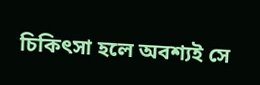চিকিৎসা হলে অবশ্যই সে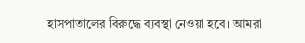হাসপাতালের বিরুদ্ধে ব্যবস্থা নেওয়া হবে। আমরা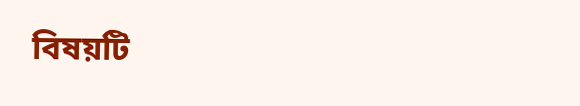বিষয়টি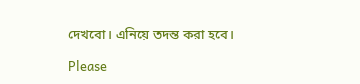দেখবো। এনিয়ে তদন্ত করা হবে।

Please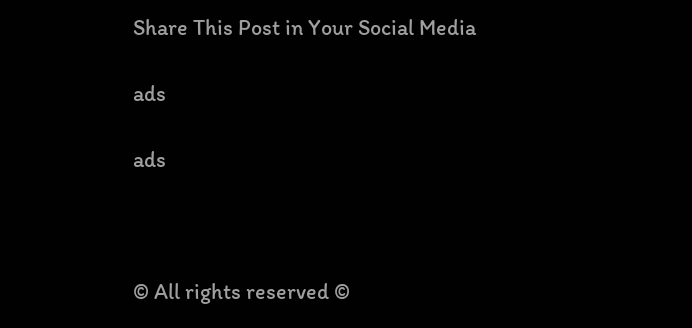Share This Post in Your Social Media

ads

ads



© All rights reserved ©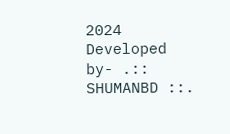2024
Developed by- .:: SHUMANBD ::.